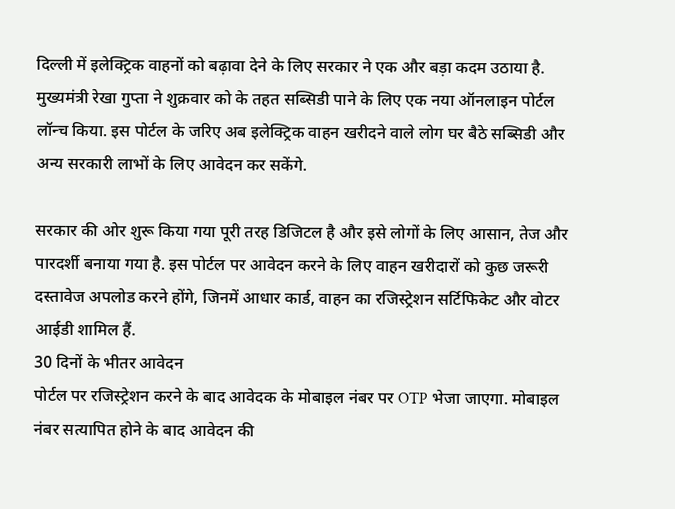दिल्ली में इलेक्ट्रिक वाहनों को बढ़ावा देने के लिए सरकार ने एक और बड़ा कदम उठाया है. मुख्यमंत्री रेखा गुप्ता ने शुक्रवार को के तहत सब्सिडी पाने के लिए एक नया ऑनलाइन पोर्टल लॉन्च किया. इस पोर्टल के जरिए अब इलेक्ट्रिक वाहन खरीदने वाले लोग घर बैठे सब्सिडी और अन्य सरकारी लाभों के लिए आवेदन कर सकेंगे.

सरकार की ओर शुरू किया गया पूरी तरह डिजिटल है और इसे लोगों के लिए आसान, तेज और पारदर्शी बनाया गया है. इस पोर्टल पर आवेदन करने के लिए वाहन खरीदारों को कुछ जरूरी दस्तावेज अपलोड करने होंगे, जिनमें आधार कार्ड, वाहन का रजिस्ट्रेशन सर्टिफिकेट और वोटर आईडी शामिल हैं.
30 दिनों के भीतर आवेदन
पोर्टल पर रजिस्ट्रेशन करने के बाद आवेदक के मोबाइल नंबर पर OTP भेजा जाएगा. मोबाइल नंबर सत्यापित होने के बाद आवेदन की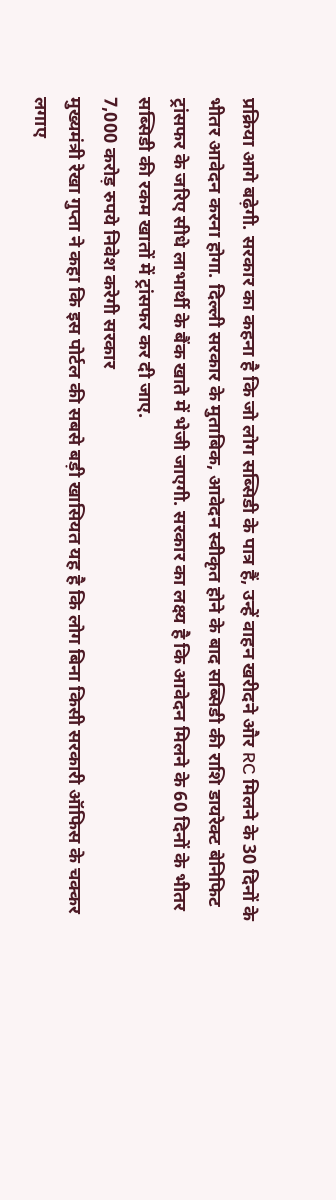प्रक्रिया आगे बढ़ेगी. सरकार का कहना है कि जो लोग सब्सिडी के पात्र हैं, उन्हें वाहन खरीदने और RC मिलने के 30 दिनों के भीतर आवेदन करना होगा. दिल्ली सरकार के मुताबिक, आवेदन स्वीकृत होने के बाद सब्सिडी की राशि डायरेक्ट बेनिफिट ट्रांसफर के जरिए सीधे लाभार्थी के बैंक खाते में भेजी जाएगी. सरकार का लक्ष्य है कि आवेदन मिलने के 60 दिनों के भीतर सब्सिडी की रकम खातों में ट्रांसफर कर दी जाए.
7,000 करोड़ रुपये निवेश करेगी सरकार
मुख्यमंत्री रेखा गुप्ता ने कहा कि इस पोर्टल की सबसे बड़ी खासियत यह है कि लोग बिना किसी सरकारी ऑफिस के चक्कर लगाए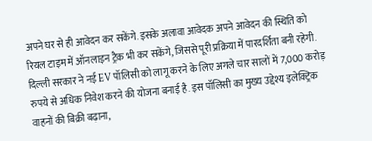अपने घर से ही आवेदन कर सकेंगे. इसके अलावा आवेदक अपने आवेदन की स्थिति को रियल टाइम में ऑनलाइन ट्रैक भी कर सकेंगे, जिससे पूरी प्रक्रिया में पारदर्शिता बनी रहेगी. दिल्ली सरकार ने नई EV पॉलिसी को लागू करने के लिए अगले चार सालों में 7,000 करोड़ रुपये से अधिक निवेश करने की योजना बनाई है. इस पॉलिसी का मुख्य उद्देश्य इलेक्ट्रिक वाहनों की बिक्री बढ़ाना,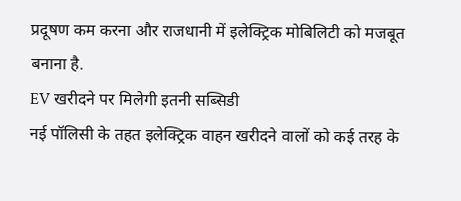प्रदूषण कम करना और राजधानी में इलेक्ट्रिक मोबिलिटी को मजबूत बनाना है.
EV खरीदने पर मिलेगी इतनी सब्सिडी
नई पॉलिसी के तहत इलेक्ट्रिक वाहन खरीदने वालों को कई तरह के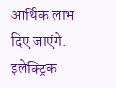आर्थिक लाभ दिए जाएंगे. इलेक्ट्रिक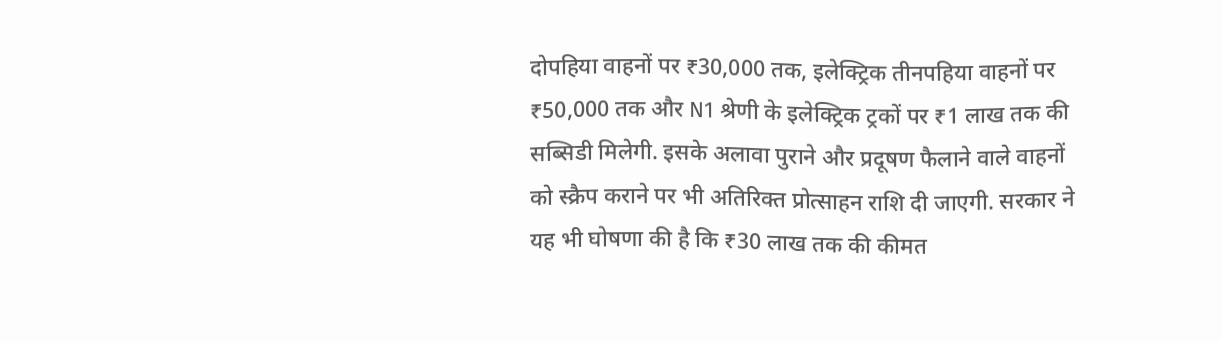दोपहिया वाहनों पर ₹30,000 तक, इलेक्ट्रिक तीनपहिया वाहनों पर ₹50,000 तक और N1 श्रेणी के इलेक्ट्रिक ट्रकों पर ₹1 लाख तक की सब्सिडी मिलेगी. इसके अलावा पुराने और प्रदूषण फैलाने वाले वाहनों को स्क्रैप कराने पर भी अतिरिक्त प्रोत्साहन राशि दी जाएगी. सरकार ने यह भी घोषणा की है कि ₹30 लाख तक की कीमत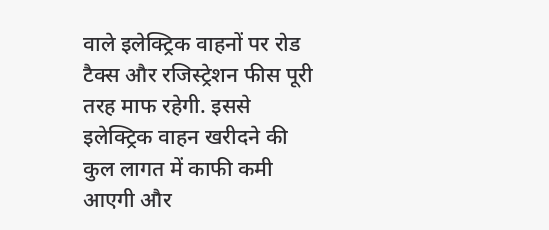वाले इलेक्ट्रिक वाहनों पर रोड टैक्स और रजिस्ट्रेशन फीस पूरी तरह माफ रहेगी. इससे इलेक्ट्रिक वाहन खरीदने की कुल लागत में काफी कमी आएगी और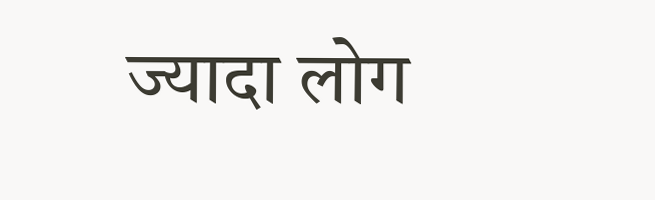ज्यादा लोग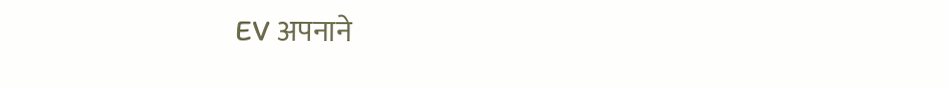EV अपनाने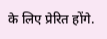के लिए प्रेरित होंगे.